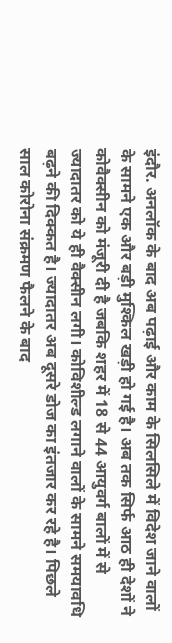इंदौर. अनलॉक के बाद अब पढ़ाई और काम के सिलसिले में विदेश जाने वालों के सामने एक और बड़ी मुश्किल खड़ी हो गई है। अब तक सिर्फ आठ ही देशों ने कोवैक्सीन को मंजूरी दी है जबकि शहर में 18 से 44 आयुवर्ग बालों में से ज्यादातर को ये ही वैक्सीन लगी। कोविशील्ड लगाने वालों के सामने समयावधि बढ़ने की दिक्कत है। ज्यादातर अब दूसरे डोज का इंतजार कर रहे है। पिछले साल कोरोना संक्रमण फैलने के बाद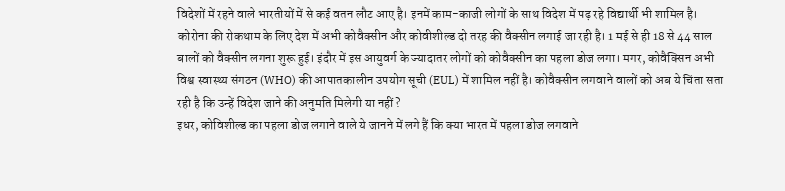विदेशों में रहने वाले भारतीयों में से कई वतन लौट आए है। इनमें काम-काजी लोगों के साथ विदेश में पढ़ रहे विद्यार्थी भी शामिल है।
कोरोना की रोकथाम के लिए देश में अभी कोवैक्सीन और कोवीशील्ड दो तरह की वैक्सीन लगाई जा रही है। 1 मई से ही 18 से 44 साल बालों को वैक्सीन लगना शुरू हुई। इंदौर में इस आयुवर्ग के ज्यादातर लोगों को कोवैक्सीन का पहला डोज लगा। मगर, कोवैक्सिन अभी विश्व स्वास्थ्य संगठन (WHO) की आपातकालीन उपयोग सूची (EUL) में शामिल नहीं है। कोवैक्सीन लगवाने वालों को अब ये चिंता सता रही है कि उन्हें विदेश जाने की अनुमति मिलेगी या नहीं?
इधर, कोविशील्ड का पहला डोज लगाने वाले ये जानने में लगे हैं कि क्या भारत में पहला डोज लगवाने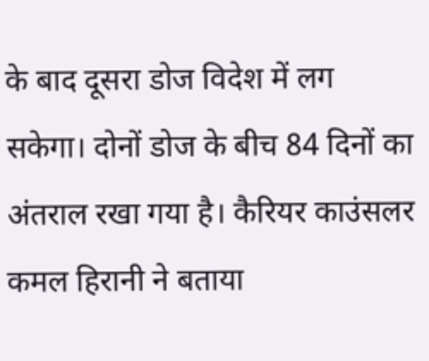के बाद दूसरा डोज विदेश में लग सकेगा। दोनों डोज के बीच 84 दिनों का अंतराल रखा गया है। कैरियर काउंसलर कमल हिरानी ने बताया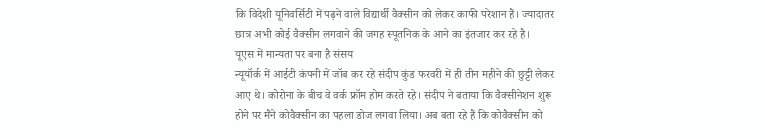कि विदेशी यूनिवर्सिटी में पढ़ने वाले विद्यार्थी वैक्सीन को लेकर काफी परेशान हैं। ज्यादातर छात्र अभी कोई वैक्सीन लगवाने की जगह स्पूतनिक के आने का इंतजार कर रहे है।
यूएस में मान्यता पर बना है संसय
न्यूयॉर्क में आईटी कंपनी में जॉब कर रहे संदीप कुंड फरवरी में ही तीन महीने की छुट्टी लेकर आए थे। कोरोना के बीच वे वर्क फ्रॉम होम करते रहे। संदीप ने बताया कि वैक्सीनेशन शुरू होने पर मैंने कोवैक्सीन का पहला डोज लगवा लिया। अब बता रहे हैं कि कोवैक्सीन को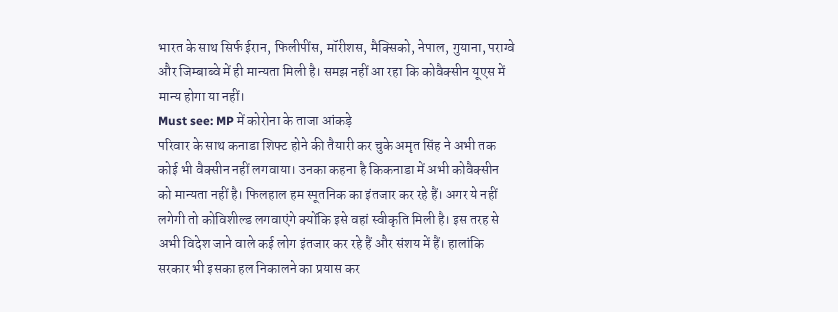भारत के साथ सिर्फ ईरान, फिलीपींस, मॉरीशस, मैक्सिको, नेपाल, गुयाना, पराग्वे और जिम्बाब्वे में ही मान्यता मिली है। समझ नहीं आ रहा कि कोवैक्सीन यूएस में मान्य होगा या नहीं।
Must see: MP में कोरोना के ताजा आंकड़े
परिवार के साथ कनाडा शिफ्ट होने की तैयारी कर चुके अमृत सिंह ने अभी तक कोई भी वैक्सीन नहीं लगवाया। उनका कहना है किकनाडा में अभी कोवैक्सीन को मान्यता नहीं है। फिलहाल हम स्पूतनिक का इंतजार कर रहे हैं। अगर ये नहीं लगेगी तो कोविशील्ड लगवाएंगे क्योंकि इसे वहां स्वीकृति मिली है। इस तरह से अभी विदेश जाने वाले कई लोग इंतजार कर रहे हैं और संशय में हैं। हालांकि सरकार भी इसका हल निकालने का प्रयास कर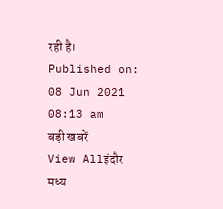रही है।
Published on:
08 Jun 2021 08:13 am
बड़ी खबरें
View Allइंदौर
मध्य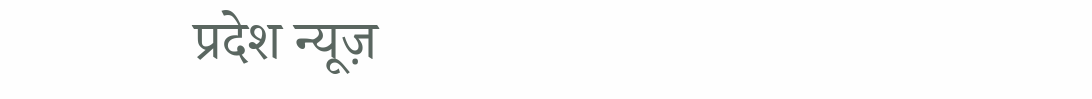प्रदेश न्यूज़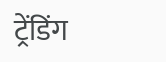ट्रेंडिंग